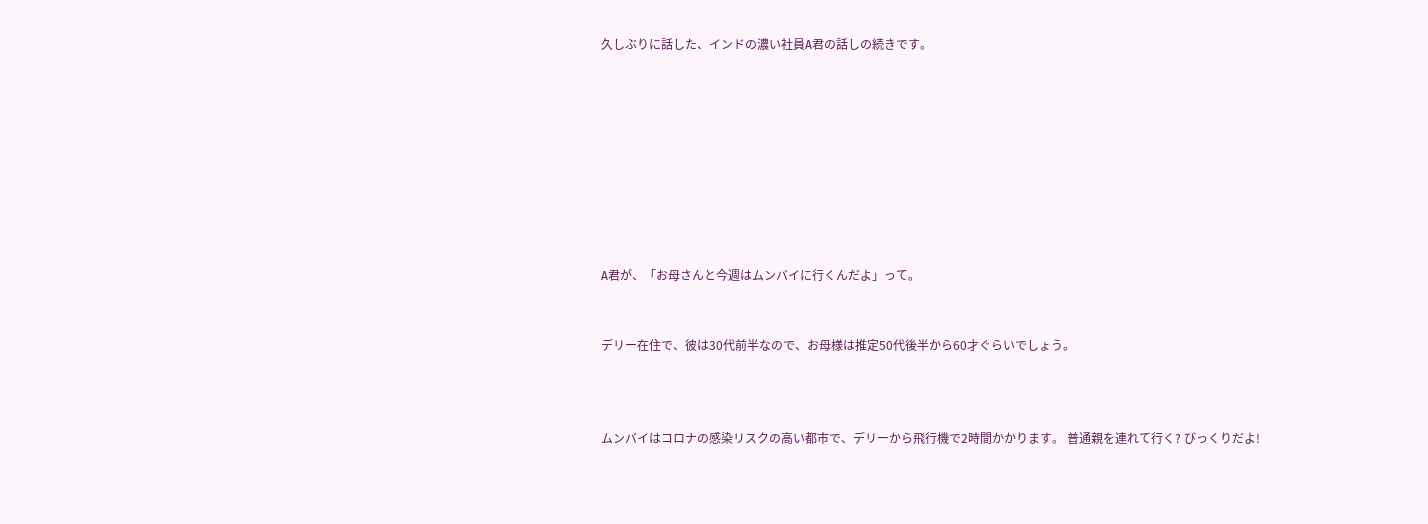久しぶりに話した、インドの濃い社員A君の話しの続きです。









A君が、「お母さんと今週はムンバイに行くんだよ」って。


デリー在住で、彼は30代前半なので、お母様は推定50代後半から60才ぐらいでしょう。



ムンバイはコロナの感染リスクの高い都市で、デリーから飛行機で2時間かかります。 普通親を連れて行く? びっくりだよ!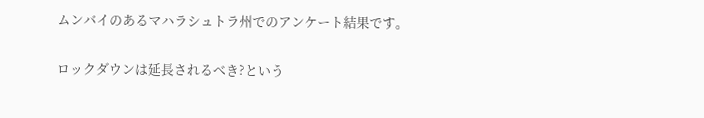ムンバイのあるマハラシュトラ州でのアンケート結果です。

ロックダウンは延長されるべき?という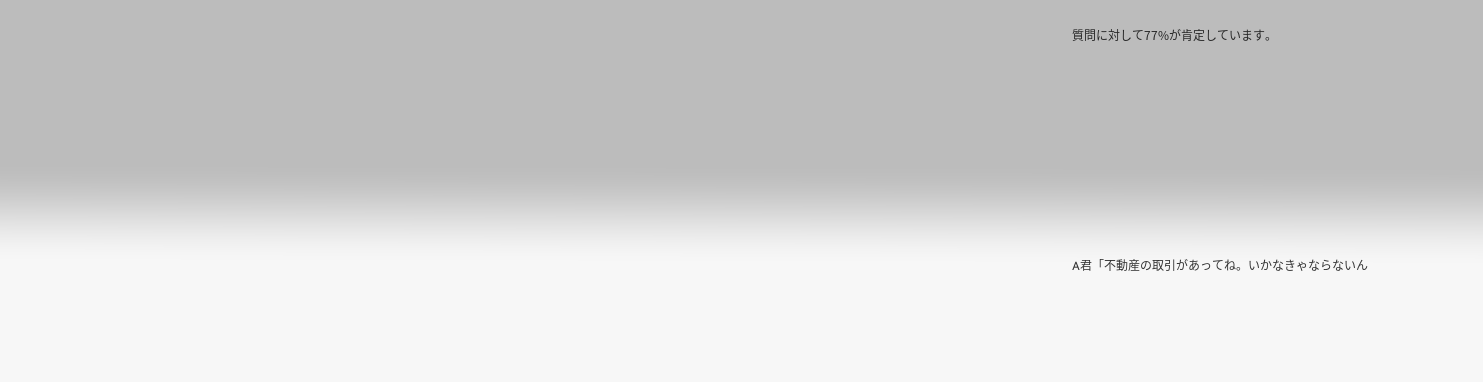質問に対して77%が肯定しています。








A君「不動産の取引があってね。いかなきゃならないん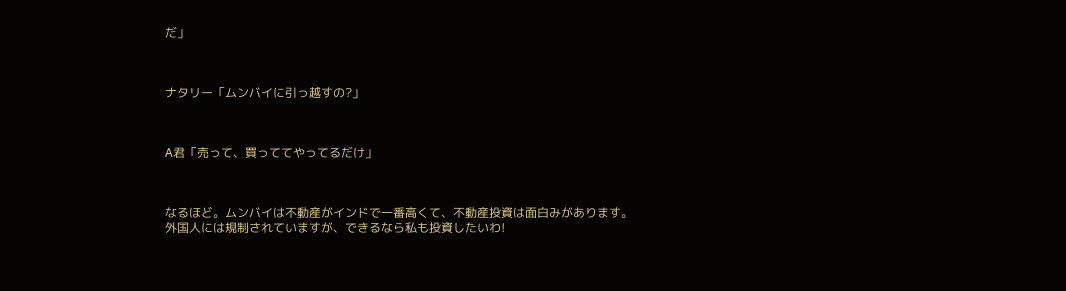だ」



ナタリー「ムンバイに引っ越すの?」



A君「売って、買っててやってるだけ」



なるほど。ムンバイは不動産がインドで一番高くて、不動産投資は面白みがあります。 外国人には規制されていますが、できるなら私も投資したいわ!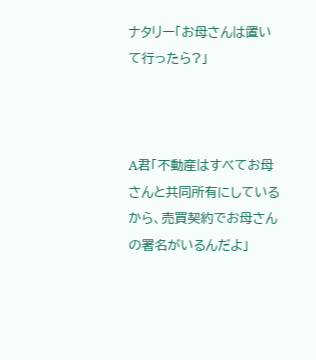ナタリー「お母さんは置いて行ったら?」



A君「不動産はすべてお母さんと共同所有にしているから、売買契約でお母さんの署名がいるんだよ」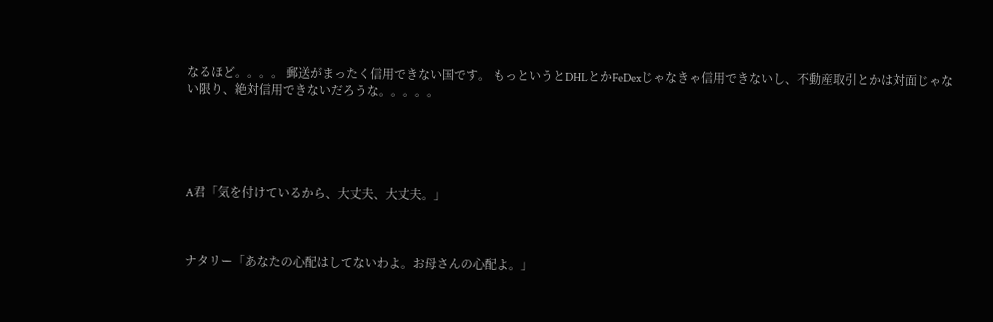なるほど。。。。 郵送がまったく信用できない国です。 もっというとDHLとかFeDexじゃなきゃ信用できないし、不動産取引とかは対面じゃない限り、絶対信用できないだろうな。。。。。





A君「気を付けているから、大丈夫、大丈夫。」



ナタリー「あなたの心配はしてないわよ。お母さんの心配よ。」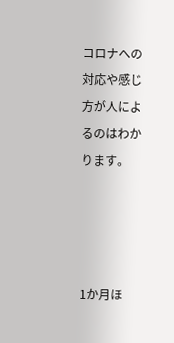コロナへの対応や感じ方が人によるのはわかります。




1か月ほ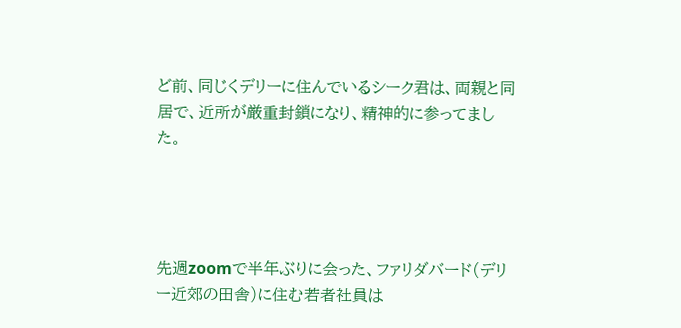ど前、同じくデリーに住んでいるシーク君は、両親と同居で、近所が厳重封鎖になり、精神的に参ってました。




先週zoomで半年ぶりに会った、ファリダバード(デリー近郊の田舎)に住む若者社員は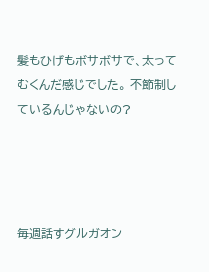髪もひげもボサボサで、太ってむくんだ感じでした。 不節制しているんじゃないの?




毎週話すグルガオン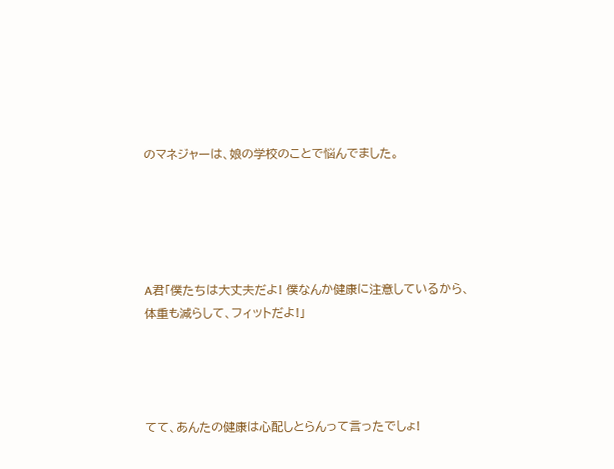のマネジャーは、娘の学校のことで悩んでました。





A君「僕たちは大丈夫だよ! 僕なんか健康に注意しているから、体重も減らして、フィットだよ!」




てて、あんたの健康は心配しとらんって言ったでしょ!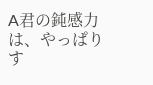A君の鈍感力は、やっぱりす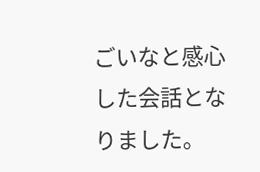ごいなと感心した会話となりました。